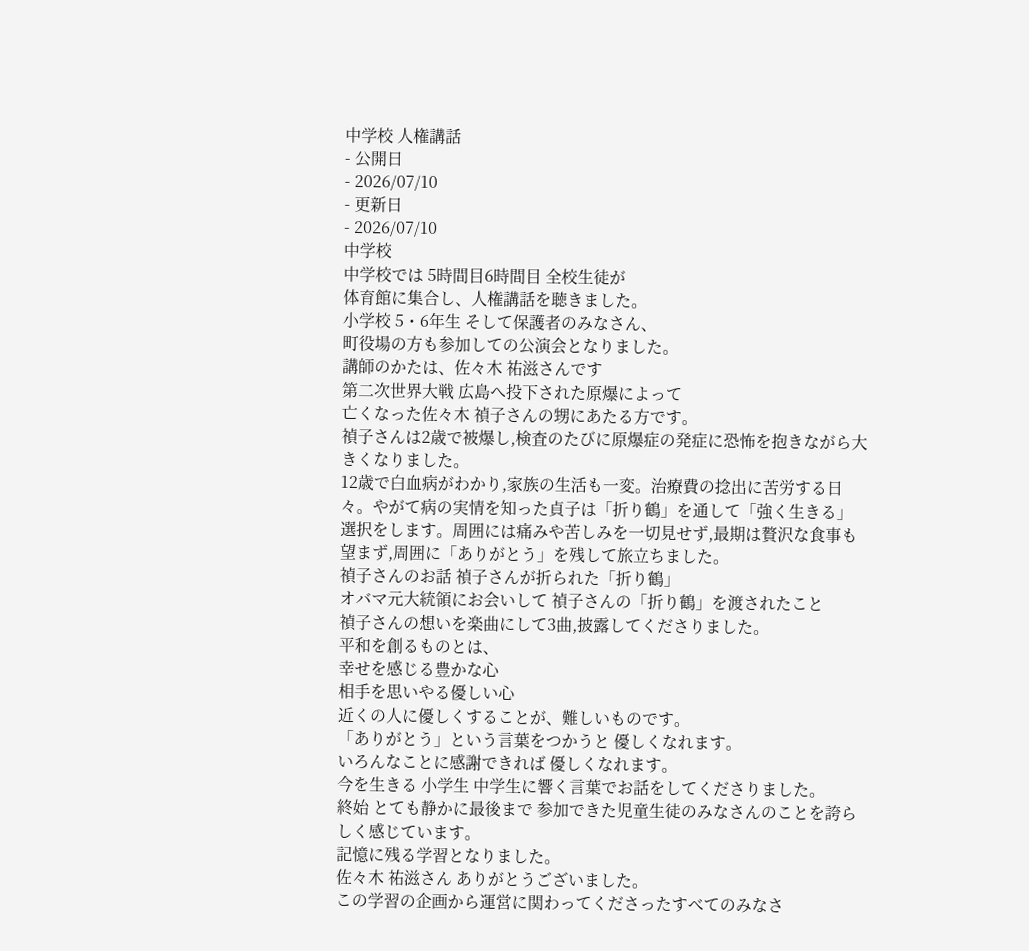中学校 人権講話
- 公開日
- 2026/07/10
- 更新日
- 2026/07/10
中学校
中学校では 5時間目6時間目 全校生徒が
体育館に集合し、人権講話を聴きました。
小学校 5・6年生 そして保護者のみなさん、
町役場の方も参加しての公演会となりました。
講師のかたは、佐々木 祐滋さんです
第二次世界大戦 広島へ投下された原爆によって
亡くなった佐々木 禎子さんの甥にあたる方です。
禎子さんは2歳で被爆し,検査のたびに原爆症の発症に恐怖を抱きながら大きくなりました。
12歳で白血病がわかり,家族の生活も一変。治療費の捻出に苦労する日々。やがて病の実情を知った貞子は「折り鶴」を通して「強く生きる」選択をします。周囲には痛みや苦しみを一切見せず,最期は贅沢な食事も望まず,周囲に「ありがとう」を残して旅立ちました。
禎子さんのお話 禎子さんが折られた「折り鶴」
オバマ元大統領にお会いして 禎子さんの「折り鶴」を渡されたこと
禎子さんの想いを楽曲にして3曲,披露してくださりました。
平和を創るものとは、
幸せを感じる豊かな心
相手を思いやる優しい心
近くの人に優しくすることが、難しいものです。
「ありがとう」という言葉をつかうと 優しくなれます。
いろんなことに感謝できれば 優しくなれます。
今を生きる 小学生 中学生に響く言葉でお話をしてくださりました。
終始 とても静かに最後まで 参加できた児童生徒のみなさんのことを誇らしく感じています。
記憶に残る学習となりました。
佐々木 祐滋さん ありがとうございました。
この学習の企画から運営に関わってくださったすべてのみなさ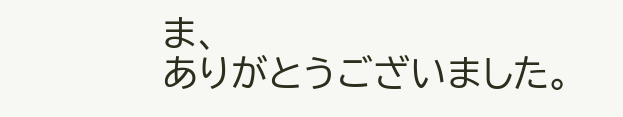ま、
ありがとうございました。